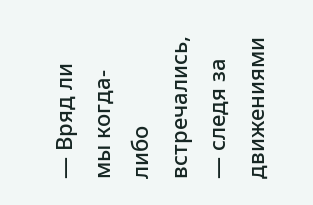— Вряд ли мы когда-либо встречались, — следя за движениями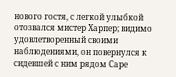нового гостя, с легкой улыбкой отозвался мистер Харпер; видимо удовлетворенный своими наблюдениями, он повернулся к сидевшей с ним рядом Саре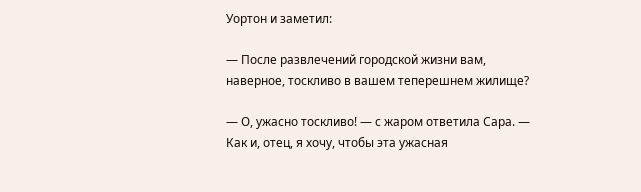Уортон и заметил:

— После развлечений городской жизни вам, наверное, тоскливо в вашем теперешнем жилище?

— О, ужасно тоскливо! — с жаром ответила Сара. — Как и, отец, я хочу, чтобы эта ужасная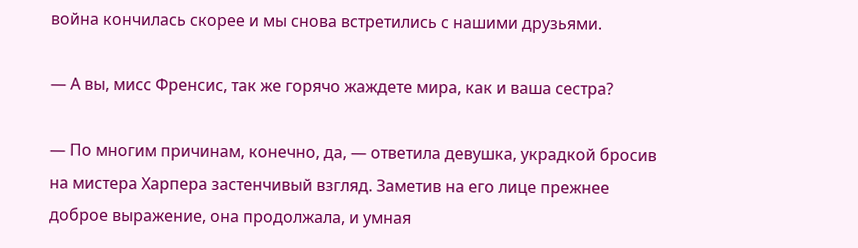война кончилась скорее и мы снова встретились с нашими друзьями.

— А вы, мисс Френсис, так же горячо жаждете мира, как и ваша сестра?

— По многим причинам, конечно, да, — ответила девушка, украдкой бросив на мистера Харпера застенчивый взгляд. Заметив на его лице прежнее доброе выражение, она продолжала, и умная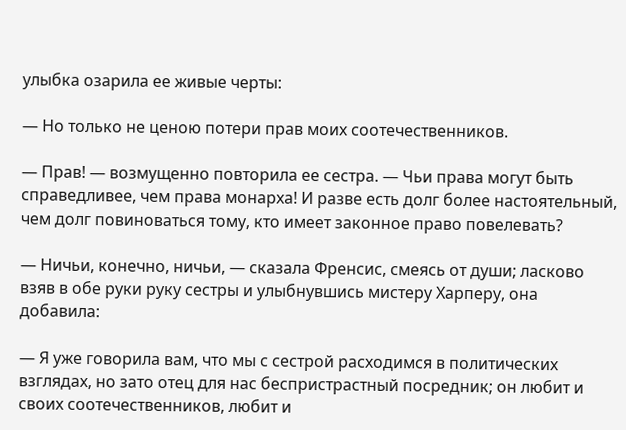улыбка озарила ее живые черты:

— Но только не ценою потери прав моих соотечественников.

— Прав! — возмущенно повторила ее сестра. — Чьи права могут быть справедливее, чем права монарха! И разве есть долг более настоятельный, чем долг повиноваться тому, кто имеет законное право повелевать?

— Ничьи, конечно, ничьи, — сказала Френсис, смеясь от души; ласково взяв в обе руки руку сестры и улыбнувшись мистеру Харперу, она добавила:

— Я уже говорила вам, что мы с сестрой расходимся в политических взглядах, но зато отец для нас беспристрастный посредник; он любит и своих соотечественников, любит и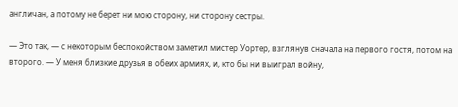англичан, а потому не берет ни мою сторону, ни сторону сестры.

— Это так, — с некоторым беспокойством заметил мистер Уортер, взглянув сначала на первого гостя, потом на второго. — У меня близкие друзья в обеих армиях, и, кто бы ни выиграл войну,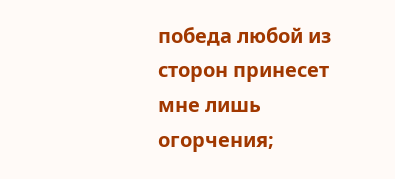победа любой из сторон принесет мне лишь огорчения;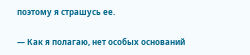поэтому я страшусь ее.

— Как я полагаю, нет особых оснований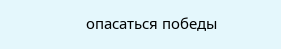опасаться победы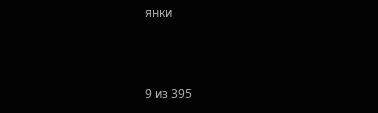янки



9 из 395